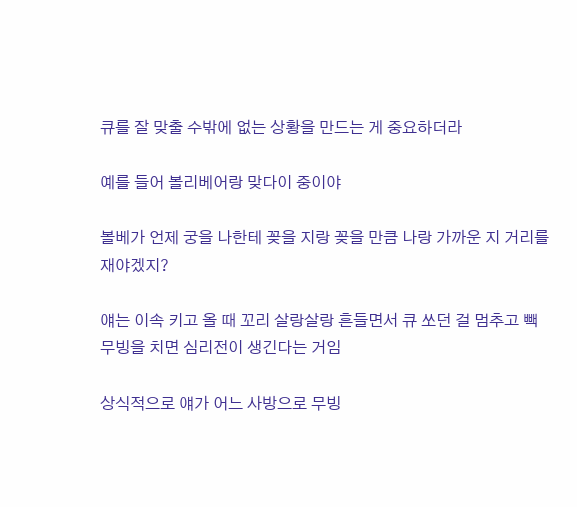큐를 잘 맞출 수밖에 없는 상황을 만드는 게 중요하더라

예를 들어 볼리베어랑 맞다이 중이야

볼베가 언제 궁을 나한테 꽂을 지랑 꽂을 만큼 나랑 가까운 지 거리를 재야겠지?

얘는 이속 키고 올 때 꼬리 살랑살랑 흔들면서 큐 쏘던 걸 멈추고 빽무빙을 치면 심리전이 생긴다는 거임

상식적으로 얘가 어느 사방으로 무빙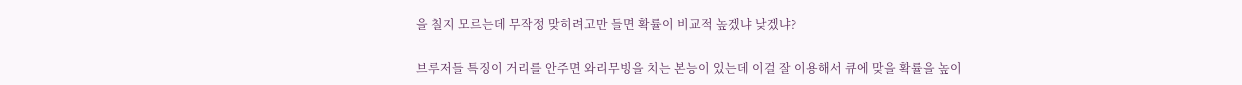을 칠지 모르는데 무작정 맞히려고만 들면 확률이 비교적 높겠냐 낮겠냐?

브루저들 특징이 거리를 안주면 와리무빙을 치는 본능이 있는데 이걸 잘 이용해서 큐에 맞을 확률을 높이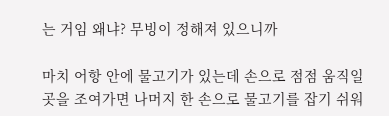는 거임 왜냐? 무빙이 정해져 있으니까

마치 어항 안에 물고기가 있는데 손으로 점점 움직일 곳을 조여가면 나머지 한 손으로 물고기를 잡기 쉬워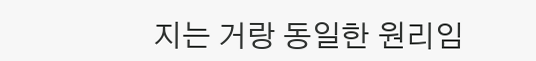지는 거랑 동일한 원리임